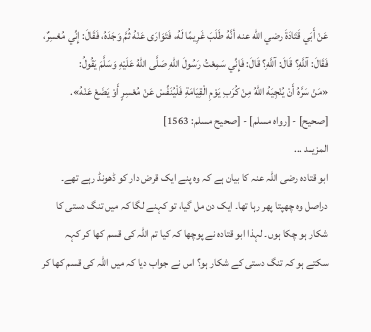عَنْ أَبَي قَتَادَةَ رضي الله عنه أنَّهُ طَلَبَ غَرِيمًا لَهُ، فَتَوَارَى عَنْهُ ثُمَّ وَجَدَهُ، فَقَالَ: إِنِّي مُعْسِرٌ، فَقَالَ: آللَّهِ؟ قَالَ: آللَّهِ؟ قَالَ: فَإِنِّي سَمِعْتُ رَسُولَ اللهِ صَلَّى اللهُ عَلَيْهِ وَسَلَّمَ يَقُولُ:
«مَنْ سَرَّهُ أَنْ يُنْجِيَهُ اللهُ مِنْ كُرَبِ يَوْمِ الْقِيَامَةِ فَلْيُنَفِّسْ عَنْ مُعْسِرٍ أَوْ يَضَعْ عَنْهُ».
[صحيح] - [رواه مسلم] - [صحيح مسلم: 1563]
المزيــد ...
ابو قتادہ رضی اللہ عنہ کا بیان ہے کہ وہ پنے ایک قرض دار کو ڈھونڈ رہے تھے۔ دراصل وہ چھپتا پھر رہا تھا۔ ایک دن مل گیا، تو کہنے لگا کہ میں تنگ دستی کا شکار ہو چکا ہوں۔ لہذا ابو قتادہ نے پوچھا کہ کیا تم اللہ کی قسم کھا کر کہہ سکتے ہو کہ تنگ دستی کے شکار ہو؟ اس نے جواب دیا کہ میں اللہ کی قسم کھا کر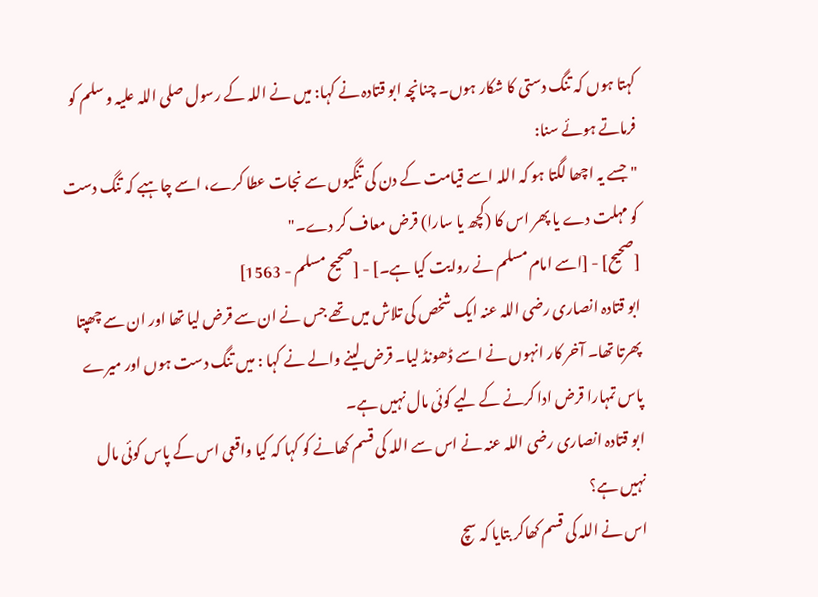کہتا ہوں کہ تنگ دستی کا شکار ہوں۔ چنانچہ ابو قتادہ نے کہا: میں نے اللہ کے رسول صلی اللہ علیہ و سلم کو فرماتے ہوئے سنا:
"جسے یہ اچھا لگتا ہو کہ اللہ اسے قیامت کے دن کی تنگیوں سے نجات عطا کرے، اسے چاہبے کہ تنگ دست کو مہلت دے یا پھر اس کا (کچھ یا سارا) قرض معاف کر دے۔"
[صحیح] - [اسے امام مسلم نے روایت کیا ہے۔] - [صحيح مسلم - 1563]
ابو قتادہ انصاری رضی اللہ عنہ ایک شخص کی تلاش میں تھے جس نے ان سے قرض لیا تھا اور ان سے چھپتا پھرتا تھا۔ آخر کار انہوں نے اسے ڈھونڈ لیا۔ قرض لینے والے نے کہا : میں تنگ دست ہوں اور میرے پاس تمہارا قرض ادا کرنے کے لیے کوئی مال نہیں ہے۔
ابو قتادہ انصاری رضی اللہ عنہ نے اس سے اللہ کی قسم کھانے کو کہا کہ کیا واقعی اس کے پاس کوئی مال نہیں ہے؟
اس نے اللہ کی قسم کھاکر بتایا کہ سچ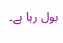بول رہا ہے۔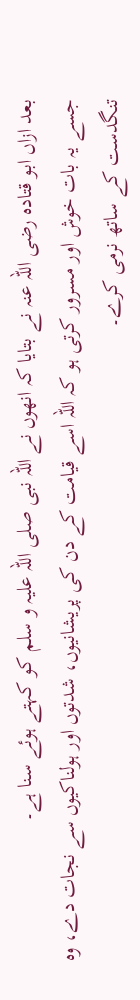بعد ازاں ابو قتادہ رضی اللہ عنہ نے بتایا کہ انھوں نے اللہ نبی صلی اللہ علیہ و سلم کو کہتے ہوئے سنا ہے۔
جسے یہ بات خوش اور مسرور کرتی ہو کہ اللہ اسے قیامت کے دن کی پریشانیوں، شدتوں اور ہولناکیوں سے نجات دے، وہ تنگدست کے ساتھ نرمی کرے۔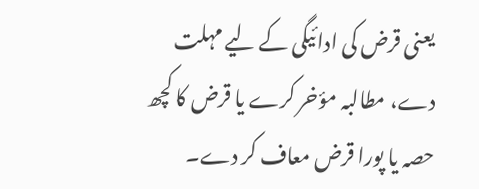یعنی قرض کی ادائیگی کے لیے مہلت دے، مطالبہ مؤخر کرے یا قرض کا کچھ حصہ یا پورا قرض معاف کر دے۔